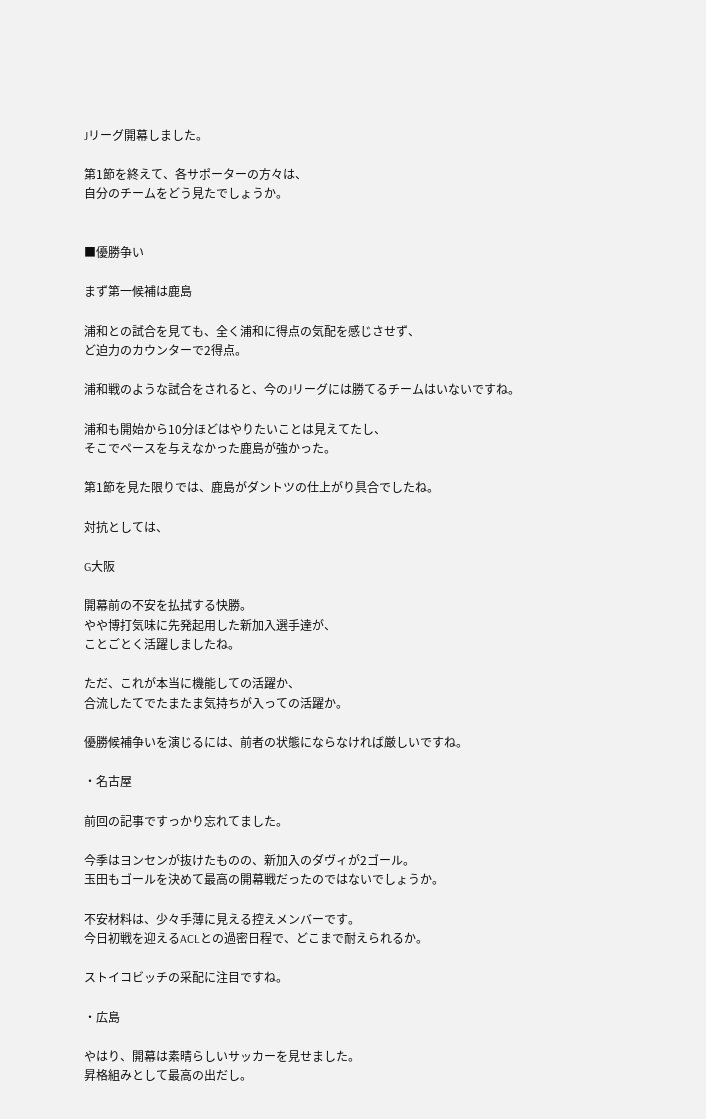Jリーグ開幕しました。

第1節を終えて、各サポーターの方々は、
自分のチームをどう見たでしょうか。


■優勝争い

まず第一候補は鹿島

浦和との試合を見ても、全く浦和に得点の気配を感じさせず、
ど迫力のカウンターで2得点。

浦和戦のような試合をされると、今のJリーグには勝てるチームはいないですね。

浦和も開始から10分ほどはやりたいことは見えてたし、
そこでペースを与えなかった鹿島が強かった。

第1節を見た限りでは、鹿島がダントツの仕上がり具合でしたね。

対抗としては、

G大阪

開幕前の不安を払拭する快勝。
やや博打気味に先発起用した新加入選手達が、
ことごとく活躍しましたね。

ただ、これが本当に機能しての活躍か、
合流したてでたまたま気持ちが入っての活躍か。

優勝候補争いを演じるには、前者の状態にならなければ厳しいですね。

・名古屋

前回の記事ですっかり忘れてました。

今季はヨンセンが抜けたものの、新加入のダヴィが2ゴール。
玉田もゴールを決めて最高の開幕戦だったのではないでしょうか。

不安材料は、少々手薄に見える控えメンバーです。
今日初戦を迎えるACLとの過密日程で、どこまで耐えられるか。

ストイコビッチの采配に注目ですね。

・広島

やはり、開幕は素晴らしいサッカーを見せました。
昇格組みとして最高の出だし。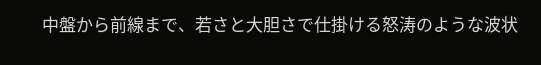中盤から前線まで、若さと大胆さで仕掛ける怒涛のような波状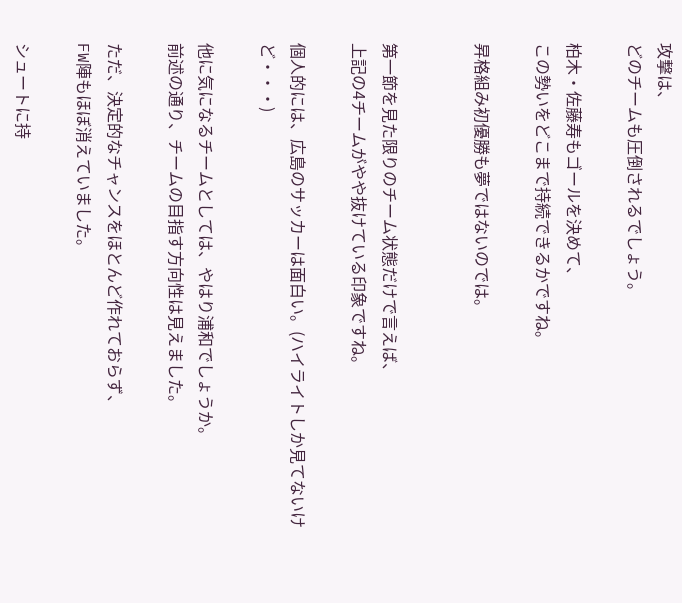攻撃は、
どのチームも圧倒されるでしょう。

柏木・佐藤寿もゴールを決めて、
この勢いをどこまで持続できるかですね。

昇格組み初優勝も夢ではないのでは。


第一節を見た限りのチーム状態だけで言えば、
上記の4チームがやや抜けている印象ですね。

個人的には、広島のサッカーは面白い。(ハイライトしか見てないけど・・・)

他に気になるチームとしては、やはり浦和でしょうか。
前述の通り、チームの目指す方向性は見えました。

ただ、決定的なチャンスをほとんど作れておらず、
FW陣もほぼ消えていました。

シュートに持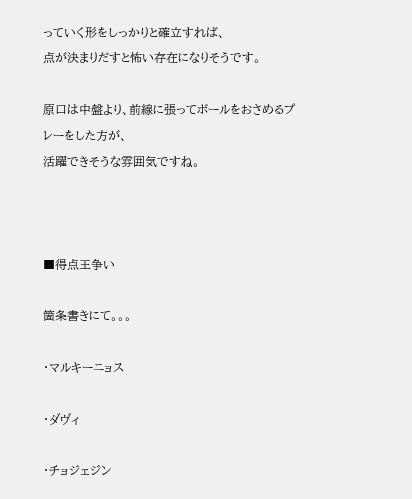っていく形をしっかりと確立すれば、
点が決まりだすと怖い存在になりそうです。

原口は中盤より、前線に張ってボールをおさめるプレーをした方が、
活躍できそうな雰囲気ですね。



■得点王争い

箇条書きにて。。。

・マルキーニョス

・ダヴィ

・チョジェジン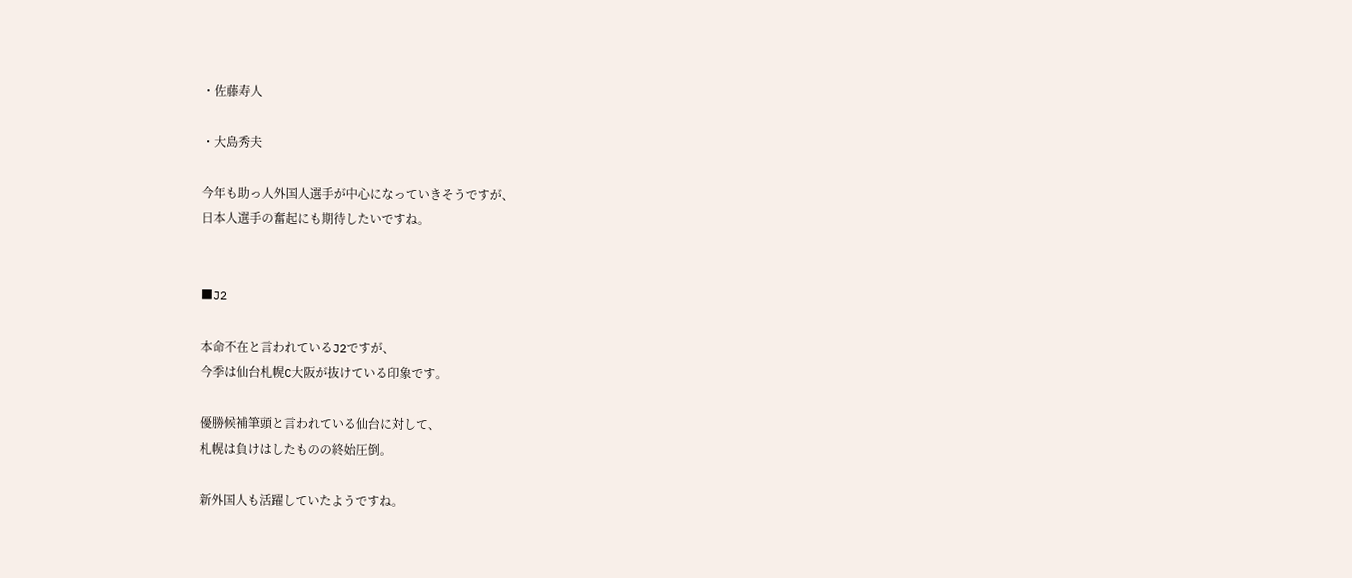・佐藤寿人

・大島秀夫

今年も助っ人外国人選手が中心になっていきそうですが、
日本人選手の奮起にも期待したいですね。


■J2

本命不在と言われているJ2ですが、
今季は仙台札幌C大阪が抜けている印象です。

優勝候補筆頭と言われている仙台に対して、
札幌は負けはしたものの終始圧倒。

新外国人も活躍していたようですね。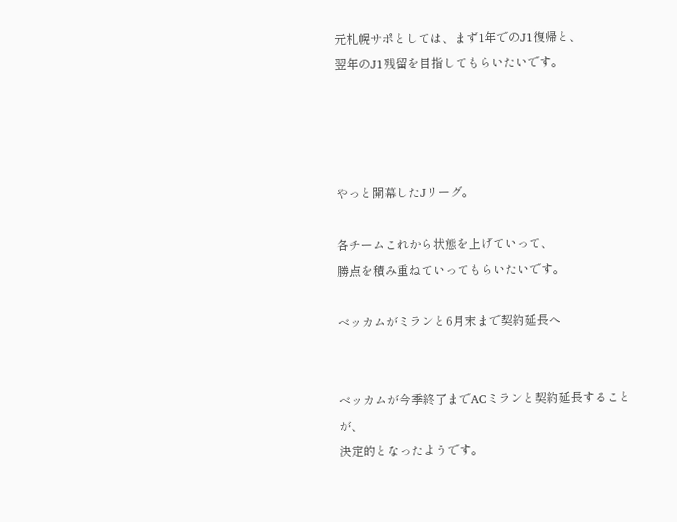元札幌サポとしては、まず1年でのJ1復帰と、
翌年のJ1残留を目指してもらいたいです。




やっと開幕したJリーグ。

各チームこれから状態を上げていって、
勝点を積み重ねていってもらいたいです。

ベッカムがミランと6月末まで契約延長へ


ベッカムが今季終了までACミランと契約延長することが、
決定的となったようです。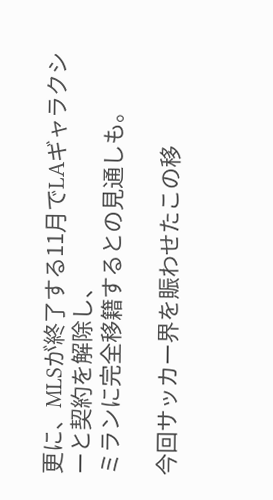更に、MLSが終了する11月でLAギャラクシーと契約を解除し、
ミランに完全移籍するとの見通しも。

今回サッカー界を賑わせたこの移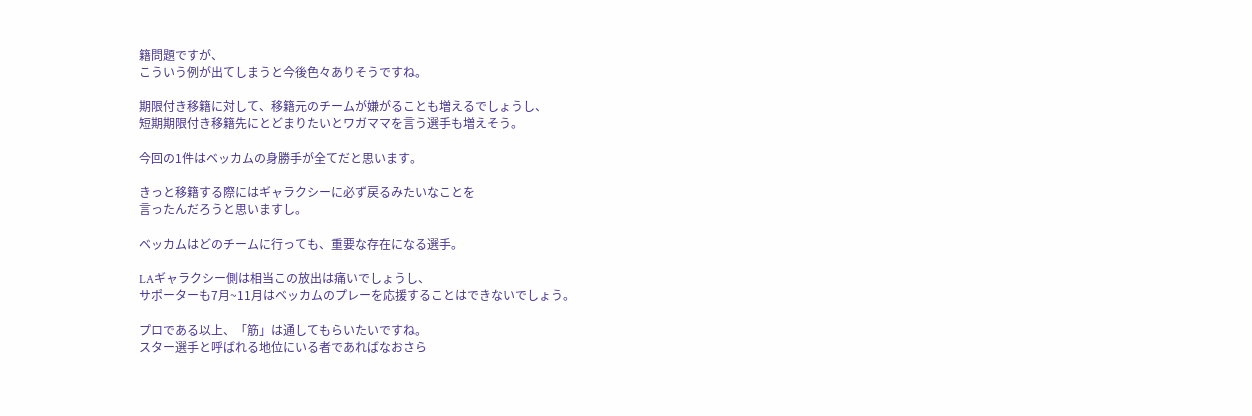籍問題ですが、
こういう例が出てしまうと今後色々ありそうですね。

期限付き移籍に対して、移籍元のチームが嫌がることも増えるでしょうし、
短期期限付き移籍先にとどまりたいとワガママを言う選手も増えそう。

今回の1件はベッカムの身勝手が全てだと思います。

きっと移籍する際にはギャラクシーに必ず戻るみたいなことを
言ったんだろうと思いますし。

ベッカムはどのチームに行っても、重要な存在になる選手。

LAギャラクシー側は相当この放出は痛いでしょうし、
サポーターも7月~11月はベッカムのプレーを応援することはできないでしょう。

プロである以上、「筋」は通してもらいたいですね。
スター選手と呼ばれる地位にいる者であればなおさら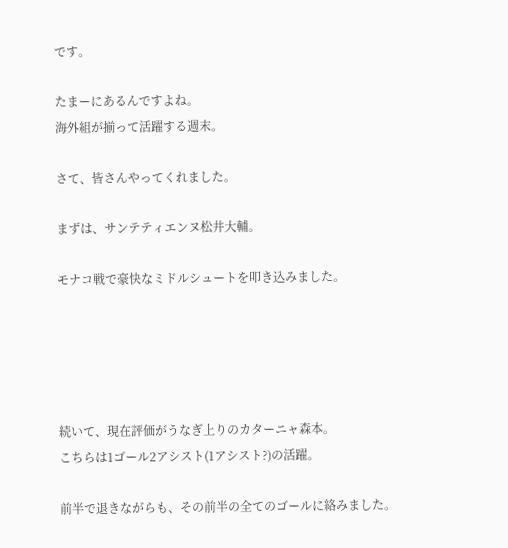です。

たまーにあるんですよね。
海外組が揃って活躍する週末。

さて、皆さんやってくれました。

まずは、サンテティエンヌ松井大輔。

モナコ戦で豪快なミドルシュートを叩き込みました。





続いて、現在評価がうなぎ上りのカターニャ森本。
こちらは1ゴール2アシスト(1アシスト?)の活躍。

前半で退きながらも、その前半の全てのゴールに絡みました。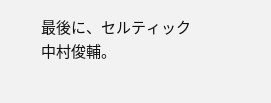最後に、セルティック中村俊輔。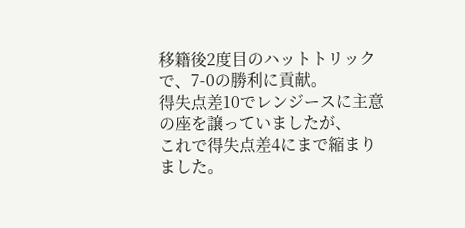移籍後2度目のハットトリックで、7-0の勝利に貢献。
得失点差10でレンジースに主意の座を譲っていましたが、
これで得失点差4にまで縮まりました。